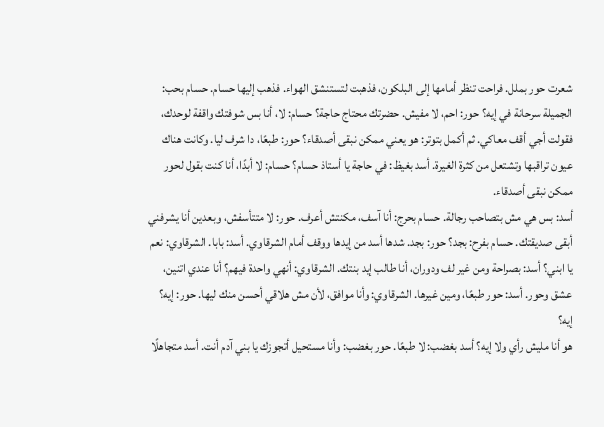شعرت حور بملل. فراحت تنظر أمامها إلى البلكون، فذهبت لتستنشق الهواء. فذهب إليها حسام. حسام بحب: الجميلة سرحانة في إيه؟ حور: احم، لا مفيش. حضرتك محتاج حاجة؟ حسام: لا، أنا بس شوفتك واقفة لوحدك، فقولت أجي أقف معاكي. ثم أكمل بتوتر: هو يعني ممكن نبقى أصدقاء؟ حور: طبعًا، دا شرف ليا. وكانت هناك عيون تراقبها وتشتعل من كثرة الغيرة. أسد بغيظ: في حاجة يا أستاذ حسام؟ حسام: لا أبدًا، أنا كنت بقول لحور ممكن نبقى أصدقاء.
أسد: بس هي مش بتصاحب رجالة. حسام بحرج: أنا آسف، مكنتش أعرف. حور: لا متتأسفش، وبعدين أنا يشرفني أبقى صديقتك. حسام بفرح: بجد؟ حور: بجد. شدها أسد من إيدها ووقف أمام الشرقاوي. أسد: بابا. الشرقاوي: نعم يا ابني؟ أسد: بصراحة ومن غير لف ودوران، أنا طالب إيد بنتك. الشرقاوي: أنهي واحدة فيهم؟ أنا عندي اتنين، عشق وحور. أسد: حور طبعًا، ومين غيرها. الشرقاوي: وأنا موافق، لأن مش هلاقي أحسن منك ليها. حور: إيه؟ إيه؟
هو أنا مليش رأي ولا إيه؟ أسد بغضب: لا طبعًا. حور بغضب: وأنا مستحيل أتجوزك يا بني آدم أنت. أسد متجاهلًا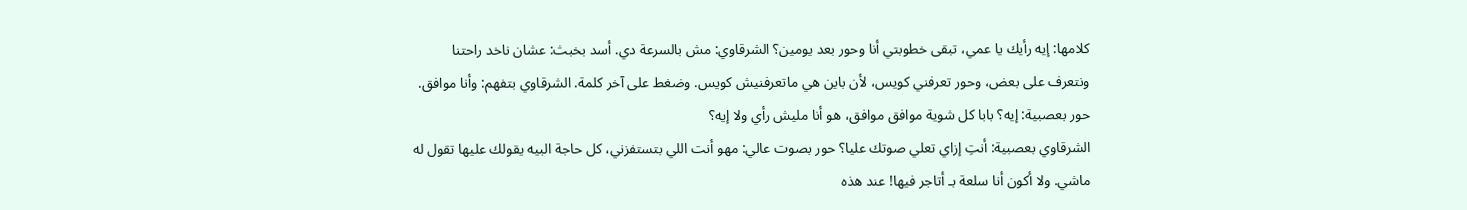كلامها: إيه رأيك يا عمي، تبقى خطوبتي أنا وحور بعد يومين؟ الشرقاوي: مش بالسرعة دي. أسد بخبث: عشان ناخد راحتنا ونتعرف على بعض، وحور تعرفني كويس، لأن باين هي ماتعرفنيش كويس. وضغط على آخر كلمة. الشرقاوي بتفهم: وأنا موافق. حور بعصبية: إيه؟ بابا كل شوية موافق موافق، هو أنا مليش رأي ولا إيه؟
الشرقاوي بعصبية: أنتِ إزاي تعلي صوتك عليا؟ حور بصوت عالي: مهو أنت اللي بتستفزني، كل حاجة البيه يقولك عليها تقول له ماشي. ولا أكون أنا سلعة بـ أتاجر فيها! عند هذه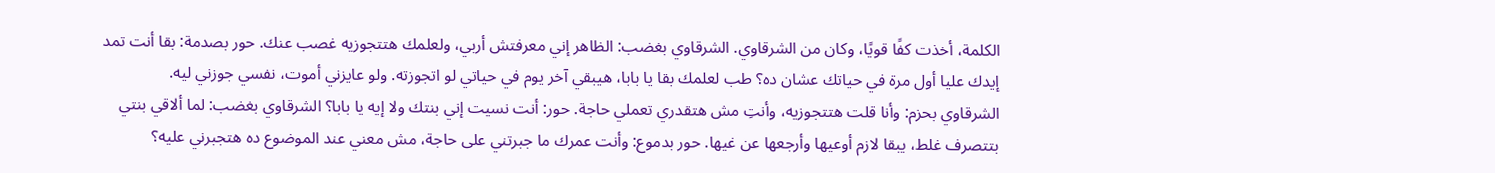الكلمة، أخذت كفًا قويًا، وكان من الشرقاوي. الشرقاوي بغضب: الظاهر إني معرفتش أربي، ولعلمك هتتجوزيه غصب عنك. حور بصدمة: بقا أنت تمد إيدك عليا أول مرة في حياتك عشان ده؟ طب لعلمك بقا يا بابا، هيبقي آخر يوم في حياتي لو اتجوزته. ولو عايزني أموت، نفسي جوزني ليه.
الشرقاوي بحزم: وأنا قلت هتتجوزيه، وأنتِ مش هتقدري تعملي حاجة. حور: أنت نسيت إني بنتك ولا إيه يا بابا؟ الشرقاوي بغضب: لما ألاقي بنتي بتتصرف غلط، يبقا لازم أوعيها وأرجعها عن غيها. حور بدموع: وأنت عمرك ما جبرتني على حاجة، مش معني عند الموضوع ده هتجبرني عليه؟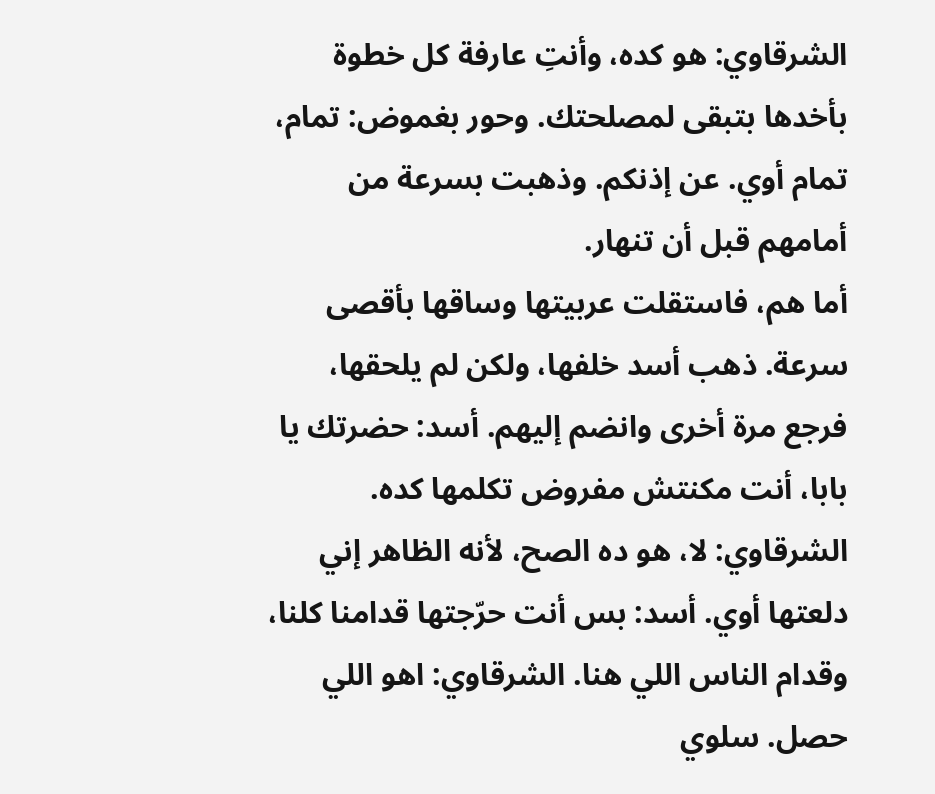الشرقاوي: هو كده، وأنتِ عارفة كل خطوة بأخدها بتبقى لمصلحتك. وحور بغموض: تمام، تمام أوي. عن إذنكم. وذهبت بسرعة من أمامهم قبل أن تنهار.
أما هم، فاستقلت عربيتها وساقها بأقصى سرعة. ذهب أسد خلفها، ولكن لم يلحقها، فرجع مرة أخرى وانضم إليهم. أسد: حضرتك يا بابا، أنت مكنتش مفروض تكلمها كده. الشرقاوي: لا، هو ده الصح، لأنه الظاهر إني دلعتها أوي. أسد: بس أنت حرّجتها قدامنا كلنا، وقدام الناس اللي هنا. الشرقاوي: اهو اللي حصل. سلوي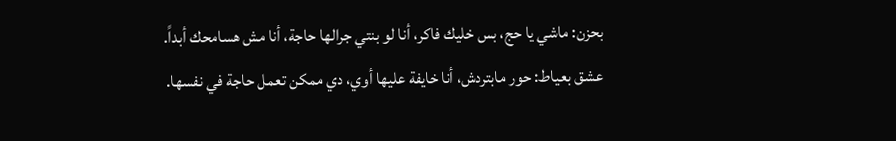بحزن: ماشي يا حج، بس خليك فاكر، أنا لو بنتي جرالها حاجة، أنا مش هسامحك أبداً.
عشق بعياط: حور مابتردش، أنا خايفة عليها أوي، دي ممكن تعمل حاجة في نفسها.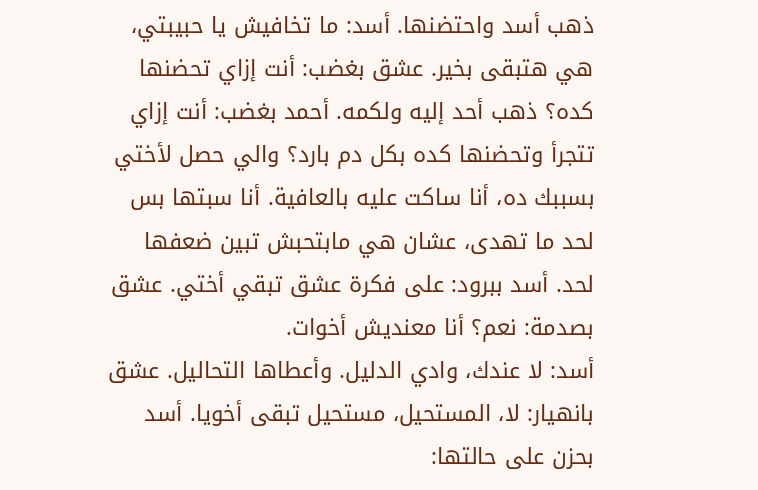ذهب أسد واحتضنها. أسد: ما تخافيش يا حبيبتي، هي هتبقى بخير. عشق بغضب: أنت إزاي تحضنها كده؟ ذهب أحد إليه ولكمه. أحمد بغضب: أنت إزاي تتجرأ وتحضنها كده بكل دم بارد؟ والي حصل لأختي بسببك ده، أنا ساكت عليه بالعافية. أنا سبتها بس لحد ما تهدى، عشان هي مابتحبش تبين ضعفها لحد. أسد ببرود: على فكرة عشق تبقي أختي. عشق بصدمة: نعم؟ أنا معنديش أخوات.
أسد: لا عندك، وادي الدليل. وأعطاها التحاليل. عشق بانهيار: لا، المستحيل، مستحيل تبقى أخويا. أسد بحزن على حالتها: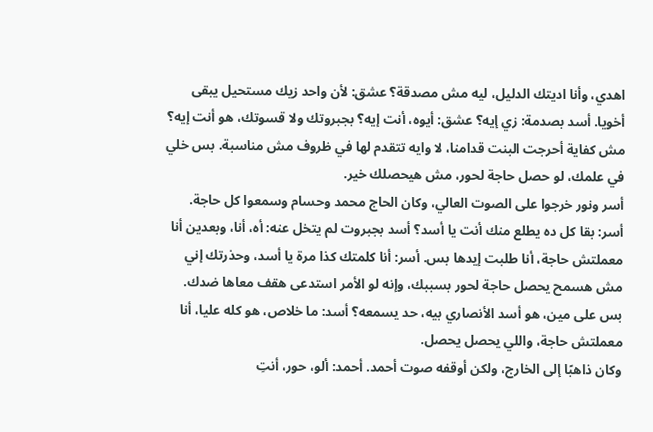اهدي، وأنا اديتك الدليل، ليه مش مصدقة؟ عشق: لأن واحد زيك مستحيل يبقى أخويا. أسد بصدمة: زي إيه؟ عشق: أيوه، أنت إيه؟ بجبروتك ولا قسوتك، هو أنت إيه؟ مش كفاية أحرجت البنت قدامنا، لا وايه تتقدم لها في ظروف مش مناسبة. بس خلي في علمك، لو حصل حاجة لحور، مش هيحصلك خير.
أسر ونور خرجوا على الصوت العالي، وكان الحاج محمد وحسام وسمعوا كل حاجة. أسر: بقا كل ده يطلع منك أنت يا أسد؟ أسد بجبروت لم يتخل عنه: أه، أنا، وبعدين أنا معملتش حاجة، أنا طلبت إيدها بس. أسر: أنا كلمتك كذا مرة يا أسد، وحذرتك إني مش هسمح يحصل حاجة لحور بسببك، وإنه لو الأمر استدعى هقف معاها ضدك. بس على مين، هو أسد الأنصاري بيه، حد يسمعه؟ أسد: ما خلاص، هو كله عليا، أنا معملتش حاجة، واللي يحصل يحصل.
وكان ذاهبًا إلى الخارج، ولكن أوقفه صوت أحمد. أحمد: ألو، حور، أنتِ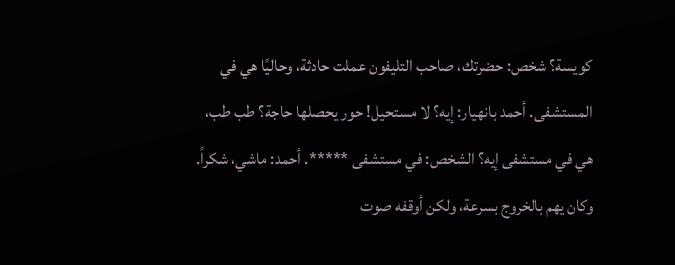كويسة؟ شخص: حضرتك، صاحب التليفون عملت حادثة، وحاليًا هي في المستشفى. أحمد بانهيار: إيه؟ لا مستحيل! حور يحصلها حاجة؟ طب طب، هي في مستشفى إيه؟ الشخص: في مستشفى *****. أحمد: ماشي، شكراً. وكان يهم بالخروج بسرعة، ولكن أوقفه صوت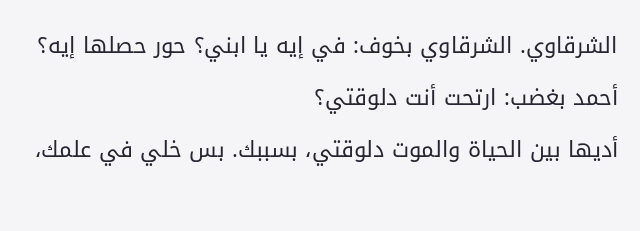الشرقاوي. الشرقاوي بخوف: في إيه يا ابني؟ حور حصلها إيه؟ أحمد بغضب: ارتحت أنت دلوقتي؟
أديها بين الحياة والموت دلوقتي، بسببك. بس خلي في علمك،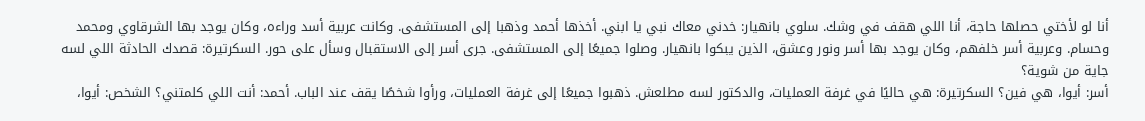أنا لو لأختي حصلها حاجة، أنا اللي هقف في وشك. سلوي بانهيار: خدني معاك نبي يا ابني. أخذها أحمد وذهبا إلى المستشفى. وكانت عربية أسد وراءه، وكان يوجد بها الشرقاوي ومحمد وحسام. وعربية أسر خلفهم، وكان يوجد بها أسر ونور وعشق، الذين يبكوا بانهيار. وصلوا جميعًا إلى المستشفى. جرى أسر إلى الاستقبال وسأل على حور. السكرتيرة: قصدك الحادثة اللي لسه جاية من شوية؟
أسر: أيوا، هي فين؟ السكرتيرة: هي حاليًا في غرفة العمليات، والدكتور لسه مطلعش. ذهبوا جميعًا إلى غرفة العمليات، ورأوا شخصًا يقف عند الباب. أحمد: أنت اللي كلمتني؟ الشخص: أيوا،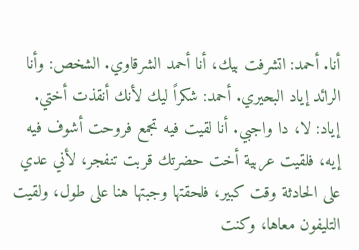أنا. أحمد: اتشرفت بيك، أنا أحمد الشرقاوي. الشخص: وأنا الرائد إياد البحيري. أحمد: شكراً ليك لأنك أنقذت أختي.
إياد: لا، دا واجبي. أنا لقيت فيه تجمع فروحت أشوف فيه إيه، فلقيت عربية أخت حضرتك قربت تنفجر، لأني عدي على الحادثة وقت كبير، فلحقتها وجبتها هنا على طول، ولقيت التليفون معاها، وكنت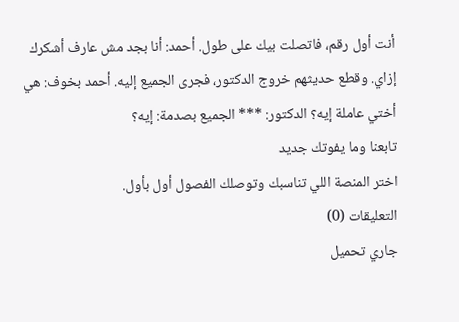أنت أول رقم، فاتصلت بيك على طول. أحمد: أنا بجد مش عارف أشكرك إزاي. وقطع حديثهم خروج الدكتور، فجرى الجميع إليه. أحمد بخوف: هي أختي عاملة إيه؟ الدكتور: *** الجميع بصدمة: إيه؟
تابعنا وما يفوتك جديد
اختر المنصة اللي تناسبك وتوصلك الفصول أول بأول.
التعليقات (0)
جاري تحميل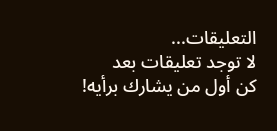التعليقات...
لا توجد تعليقات بعد
كن أول من يشارك برأيه!